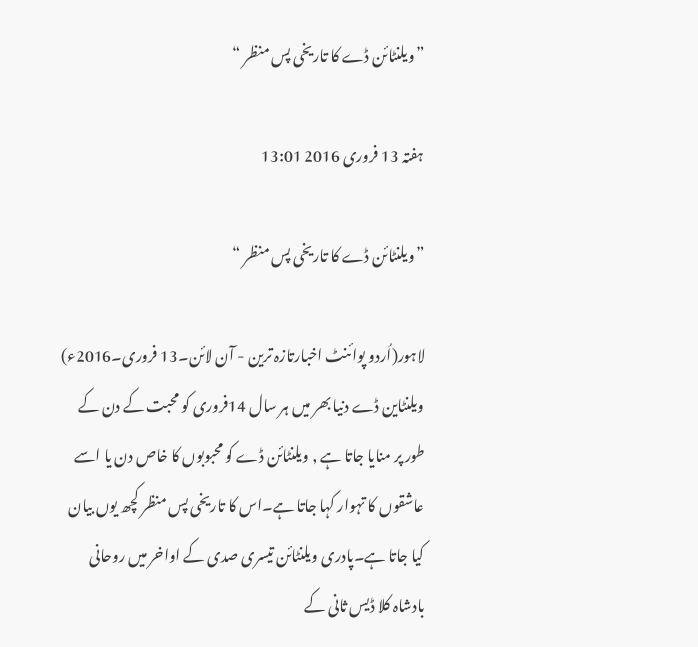”ویلنٹائن ڈے کا تاریخی پس منظر “

ہفتہ 13 فروری 2016 13:01

”ویلنٹائن ڈے کا تاریخی پس منظر “

لاہور(اُردو پوائنٹ اخبارتازہ ترین - آن لائن۔13 فروری۔2016ء) ویلنٹاین ڈے دنیا بھر میں ہر سال 14فروری کو محبت کے دن کے طور پر منایا جاتا ہے , ویلنٹائن ڈے کو محبوبوں کا خاص دن یا اسے عاشقوں کا تہوار کہا جاتا ہے۔اس کا تاریخی پس منظر کچھ یوں بیان کیا جاتا ہے۔پادری ویلنٹائن تیسری صدی کے اواخر میں روحانی بادشاہ کلا ڈیس ثانی کے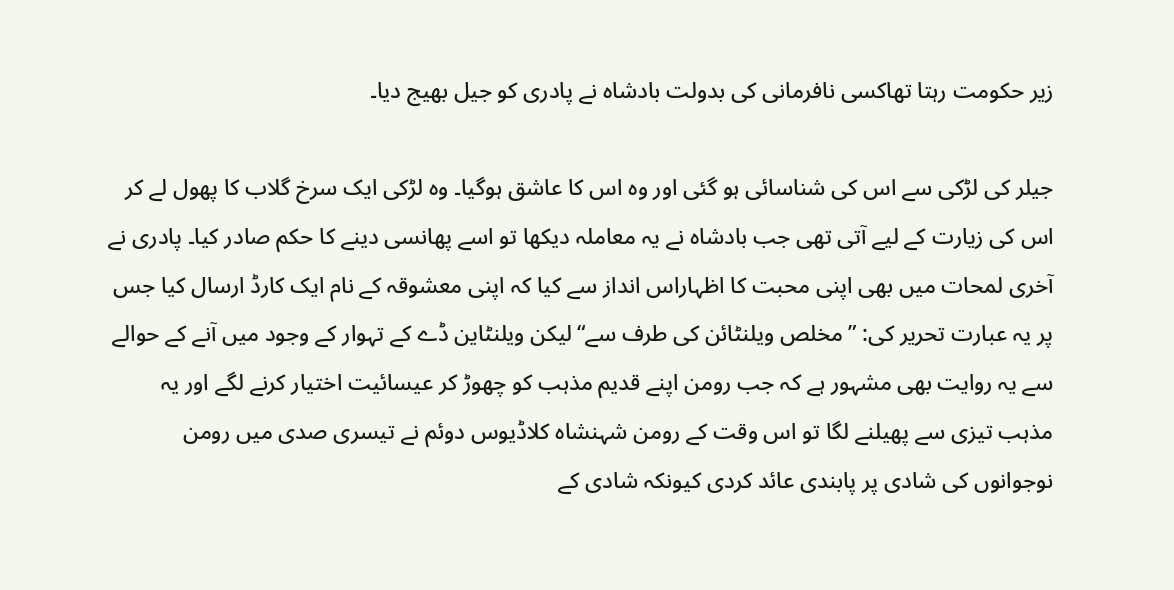زیر حکومت رہتا تھاکسی نافرمانی کی بدولت بادشاہ نے پادری کو جیل بھیج دیا۔

جیلر کی لڑکی سے اس کی شناسائی ہو گئی اور وہ اس کا عاشق ہوگیا۔ وہ لڑکی ایک سرخ گلاب کا پھول لے کر اس کی زیارت کے لیے آتی تھی جب بادشاہ نے یہ معاملہ دیکھا تو اسے پھانسی دینے کا حکم صادر کیا۔ پادری نے آخری لمحات میں بھی اپنی محبت کا اظہاراس انداز سے کیا کہ اپنی معشوقہ کے نام ایک کارڈ ارسال کیا جس پر یہ عبارت تحریر کی: ”مخلص ویلنٹائن کی طرف سے“لیکن ویلنٹاین ڈے کے تہوار کے وجود میں آنے کے حوالے سے یہ روایت بھی مشہور ہے کہ جب رومن اپنے قدیم مذہب کو چھوڑ کر عیسائیت اختیار کرنے لگے اور یہ مذہب تیزی سے پھیلنے لگا تو اس وقت کے رومن شہنشاہ کلاڈیوس دوئم نے تیسری صدی میں رومن نوجوانوں کی شادی پر پابندی عائد کردی کیونکہ شادی کے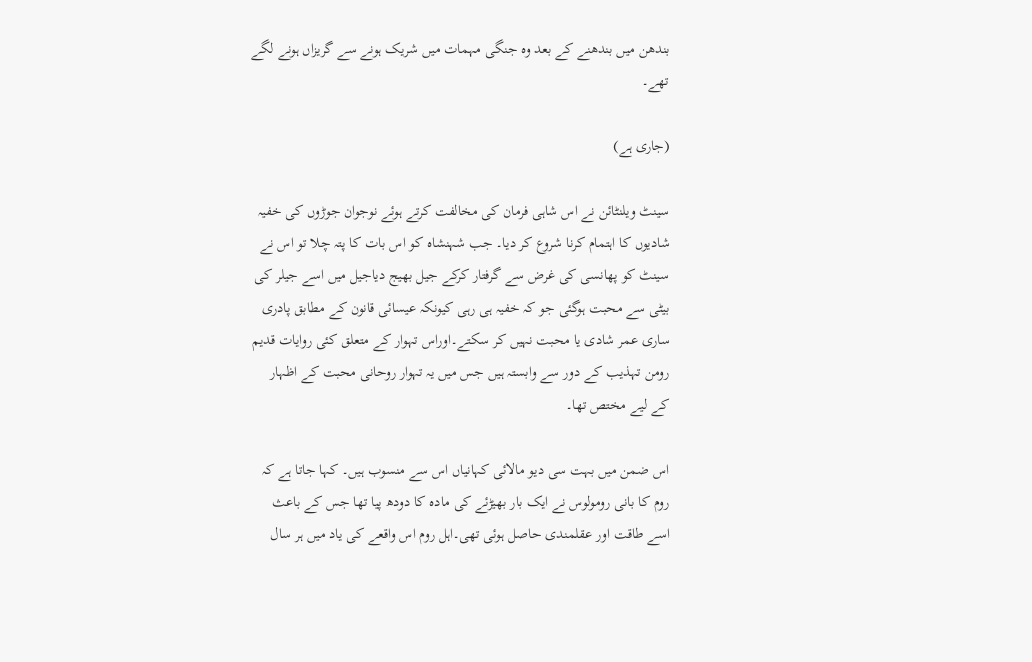بندھن میں بندھنے کے بعد وہ جنگی مہمات میں شریک ہونے سے گریزاں ہونے لگے تھے۔

(جاری ہے)

سینٹ ویلنٹائن نے اس شاہی فرمان کی مخالفت کرتے ہوئے نوجوان جوڑوں کی خفیہ شادیوں کا اہتمام کرنا شروع کر دیا۔ جب شہنشاہ کو اس بات کا پتہ چلا تو اس نے سینٹ کو پھانسی کی غرض سے گرفتار کرکے جیل بھیج دیاجیل میں اسے جیلر کی بیٹی سے محبت ہوگئی جو کہ خفیہ ہی رہی کیونکہ عیسائی قانون کے مطابق پادری ساری عمر شادی یا محبت نہیں کر سکتے۔اوراس تہوار کے متعلق کئی روایات قدیم رومن تہذیب کے دور سے وابستہ ہیں جس میں یہ تہوار روحانی محبت کے اظہار کے لیے مختص تھا۔

اس ضمن میں بہت سی دیو مالائی کہانیاں اس سے منسوب ہیں۔ کہا جاتا ہے کہ روم کا بانی رومولوس نے ایک بار بھیڑئے کی مادہ کا دودھ پیا تھا جس کے باعث اسے طاقت اور عقلمندی حاصل ہوئی تھی۔اہل روم اس واقعے کی یاد میں ہر سال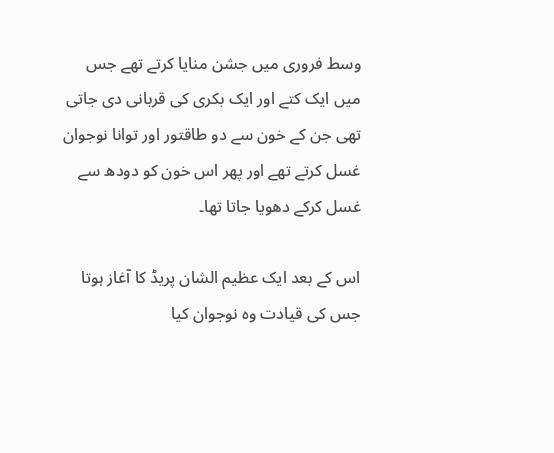وسط فروری میں جشن منایا کرتے تھے جس میں ایک کتے اور ایک بکری کی قربانی دی جاتی تھی جن کے خون سے دو طاقتور اور توانا نوجوان غسل کرتے تھے اور پھر اس خون کو دودھ سے غسل کرکے دھویا جاتا تھا۔

اس کے بعد ایک عظیم الشان پریڈ کا آغاز ہوتا جس کی قیادت وہ نوجوان کیا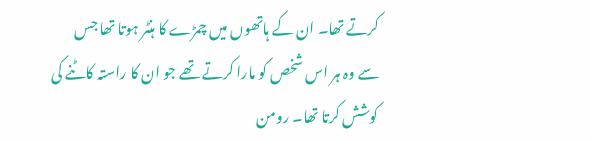کرتے تھا۔ ان کے ہاتھوں میں چمڑے کا ہنٹر ہوتا تھا جس سے وہ ہر اس شخص کو مارا کرتے تھے جو ان کا راستہ کاٹنے کی کوشش کرتا تھا۔ رومن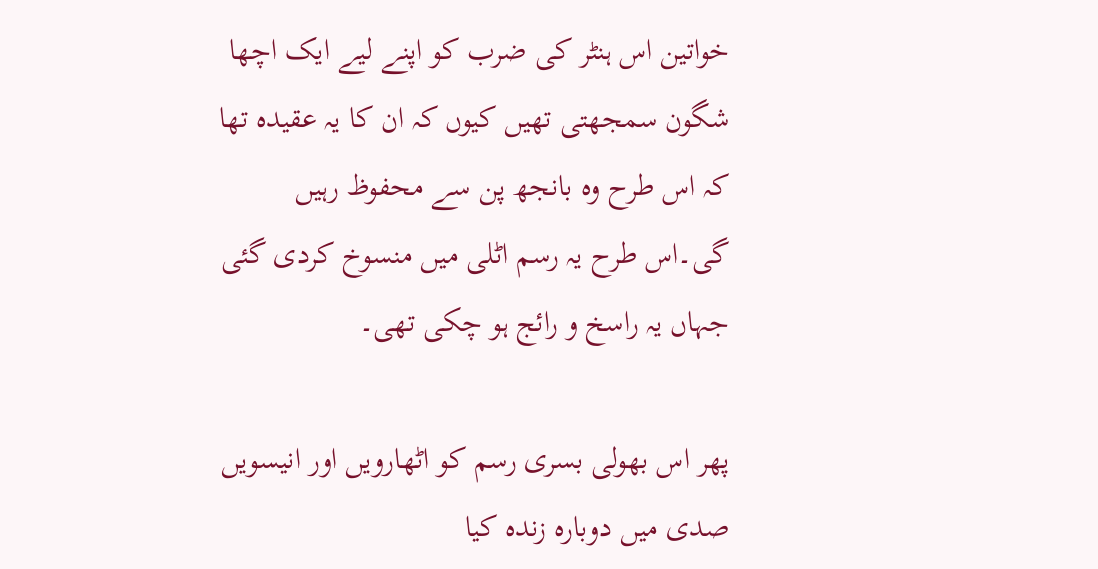خواتین اس ہنٹر کی ضرب کو اپنے لیے ایک اچھا شگون سمجھتی تھیں کیوں کہ ان کا یہ عقیدہ تھا کہ اس طرح وہ بانجھ پن سے محفوظ رہیں گی۔اس طرح یہ رسم اٹلی میں منسوخ کردی گئی جہاں یہ راسخ و رائج ہو چکی تھی۔

پھر اس بھولی بسری رسم کو اٹھارویں اور انیسویں صدی میں دوبارہ زندہ کیا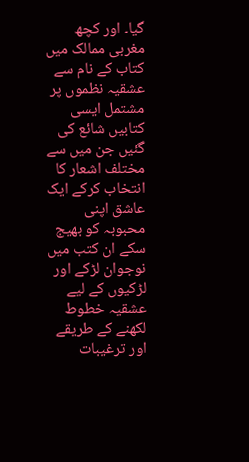گیا۔ اور کچھ مغربی ممالک میں کتاب کے نام سے عشقیہ نظموں پر مشتمل ایسی کتابیں شائع کی گئیں جن میں سے مختلف اشعار کا انتخاب کرکے ایک عاشق اپنی محبوبہ کو بھیج سکے ان کتب میں نوجوان لڑکے اور لڑکیوں کے لیے عشقیہ خطوط لکھنے کے طریقے اور ترغیبات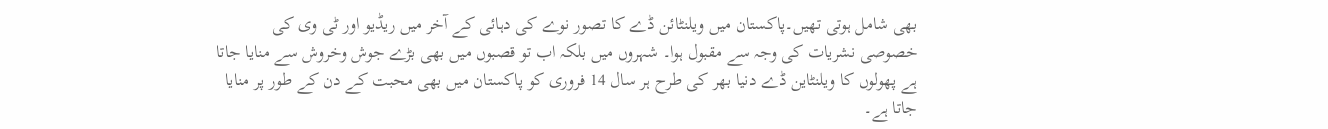بھی شامل ہوتی تھیں۔پاکستان میں ویلنٹائن ڈے کا تصور نوے کی دہائی کے آخر میں ریڈیو اور ٹی وی کی خصوصی نشریات کی وجہ سے مقبول ہوا۔ شہروں میں بلکہ اب تو قصبوں میں بھی بڑے جوش وخروش سے منایا جاتا ہے پھولوں کا ویلنٹاین ڈے دنیا بھر کی طرح ہر سال 14 فروری کو پاکستان میں بھی محبت کے دن کے طور پر منایا جاتا ہے۔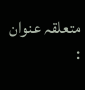متعلقہ عنوان :